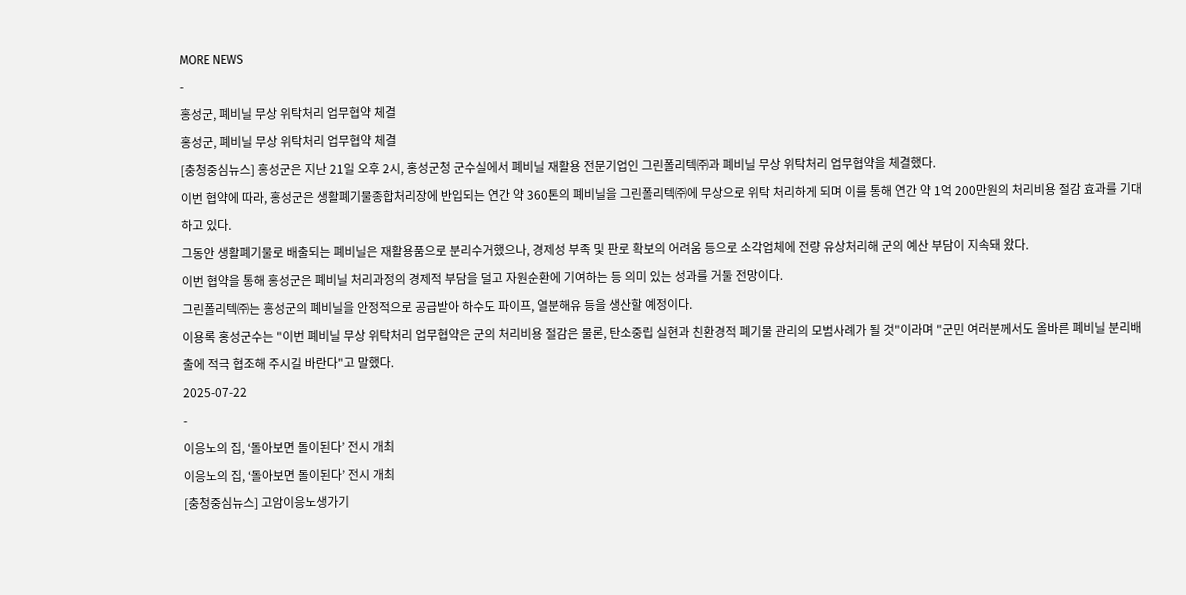MORE NEWS
-
홍성군, 폐비닐 무상 위탁처리 업무협약 체결
홍성군, 폐비닐 무상 위탁처리 업무협약 체결
[충청중심뉴스] 홍성군은 지난 21일 오후 2시, 홍성군청 군수실에서 폐비닐 재활용 전문기업인 그린폴리텍㈜과 폐비닐 무상 위탁처리 업무협약을 체결했다.
이번 협약에 따라, 홍성군은 생활폐기물종합처리장에 반입되는 연간 약 360톤의 폐비닐을 그린폴리텍㈜에 무상으로 위탁 처리하게 되며 이를 통해 연간 약 1억 200만원의 처리비용 절감 효과를 기대하고 있다.
그동안 생활폐기물로 배출되는 폐비닐은 재활용품으로 분리수거했으나, 경제성 부족 및 판로 확보의 어려움 등으로 소각업체에 전량 유상처리해 군의 예산 부담이 지속돼 왔다.
이번 협약을 통해 홍성군은 폐비닐 처리과정의 경제적 부담을 덜고 자원순환에 기여하는 등 의미 있는 성과를 거둘 전망이다.
그린폴리텍㈜는 홍성군의 폐비닐을 안정적으로 공급받아 하수도 파이프, 열분해유 등을 생산할 예정이다.
이용록 홍성군수는 "이번 폐비닐 무상 위탁처리 업무협약은 군의 처리비용 절감은 물론, 탄소중립 실현과 친환경적 폐기물 관리의 모범사례가 될 것"이라며 "군민 여러분께서도 올바른 폐비닐 분리배출에 적극 협조해 주시길 바란다"고 말했다.
2025-07-22
-
이응노의 집, ‘돌아보면 돌이된다’ 전시 개최
이응노의 집, ‘돌아보면 돌이된다’ 전시 개최
[충청중심뉴스] 고암이응노생가기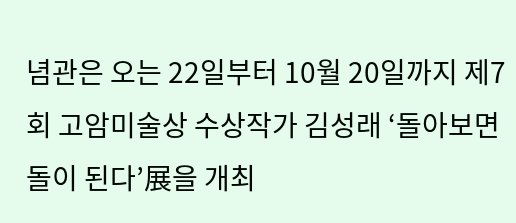념관은 오는 22일부터 10월 20일까지 제7회 고암미술상 수상작가 김성래 ‘돌아보면 돌이 된다’展을 개최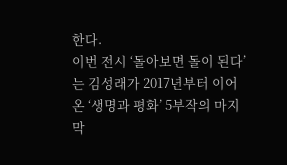한다.
이번 전시 ‘돌아보면 돌이 된다’는 김성래가 2017년부터 이어온 ‘생명과 평화’ 5부작의 마지막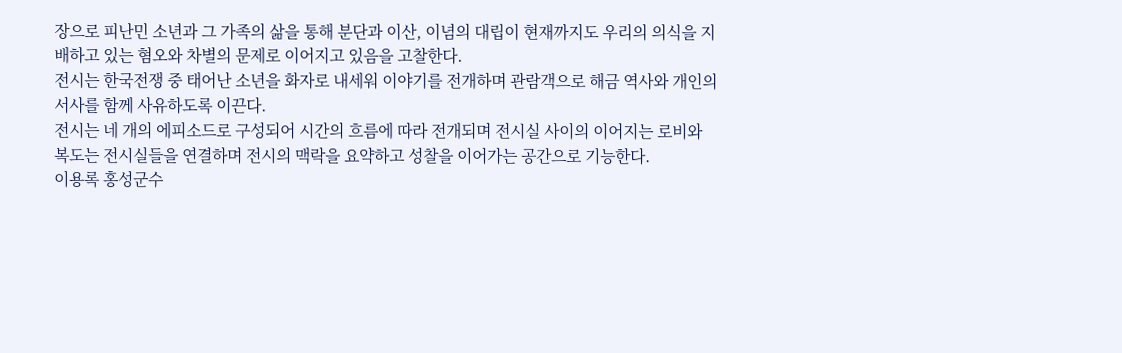장으로 피난민 소년과 그 가족의 삶을 통해 분단과 이산, 이념의 대립이 현재까지도 우리의 의식을 지배하고 있는 혐오와 차별의 문제로 이어지고 있음을 고찰한다.
전시는 한국전쟁 중 태어난 소년을 화자로 내세워 이야기를 전개하며 관람객으로 해금 역사와 개인의 서사를 함께 사유하도록 이끈다.
전시는 네 개의 에피소드로 구성되어 시간의 흐름에 따라 전개되며 전시실 사이의 이어지는 로비와 복도는 전시실들을 연결하며 전시의 맥락을 요약하고 성찰을 이어가는 공간으로 기능한다.
이용록 홍성군수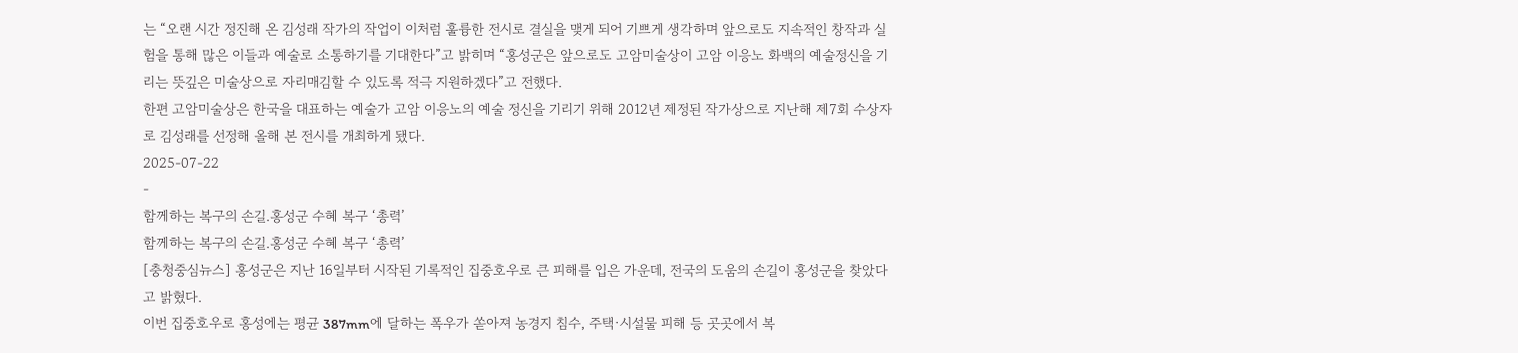는 “오랜 시간 정진해 온 김성래 작가의 작업이 이처럼 훌륭한 전시로 결실을 맺게 되어 기쁘게 생각하며 앞으로도 지속적인 창작과 실험을 통해 많은 이들과 예술로 소통하기를 기대한다”고 밝히며 “홍성군은 앞으로도 고암미술상이 고암 이응노 화백의 예술정신을 기리는 뜻깊은 미술상으로 자리매김할 수 있도록 적극 지원하겠다”고 전했다.
한편 고암미술상은 한국을 대표하는 예술가 고암 이응노의 예술 정신을 기리기 위해 2012년 제정된 작가상으로 지난해 제7회 수상자로 김성래를 선정해 올해 본 전시를 개최하게 됐다.
2025-07-22
-
함께하는 복구의 손길.홍성군 수혜 복구 ‘총력’
함께하는 복구의 손길.홍성군 수혜 복구 ‘총력’
[충청중심뉴스] 홍성군은 지난 16일부터 시작된 기록적인 집중호우로 큰 피해를 입은 가운데, 전국의 도움의 손길이 홍성군을 찾았다고 밝혔다.
이번 집중호우로 홍성에는 평균 387mm에 달하는 폭우가 쏟아져 농경지 침수, 주택·시설물 피해 등 곳곳에서 복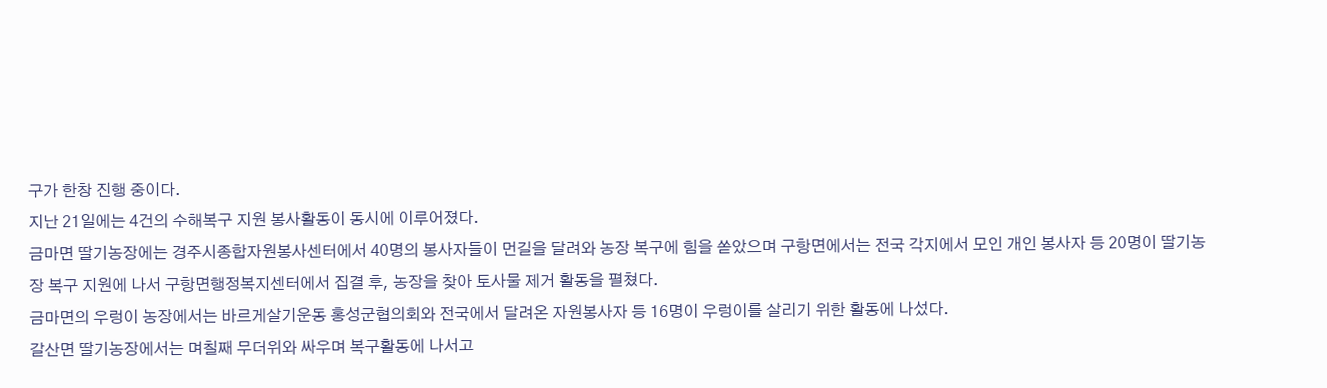구가 한창 진행 중이다.
지난 21일에는 4건의 수해복구 지원 봉사활동이 동시에 이루어졌다.
금마면 딸기농장에는 경주시종합자원봉사센터에서 40명의 봉사자들이 먼길을 달려와 농장 복구에 힘을 쏟았으며 구항면에서는 전국 각지에서 모인 개인 봉사자 등 20명이 딸기농장 복구 지원에 나서 구항면행정복지센터에서 집결 후, 농장을 찾아 토사물 제거 활동을 펼쳤다.
금마면의 우렁이 농장에서는 바르게살기운동 홍성군협의회와 전국에서 달려온 자원봉사자 등 16명이 우렁이를 살리기 위한 활동에 나섰다.
갈산면 딸기농장에서는 며칠째 무더위와 싸우며 복구활동에 나서고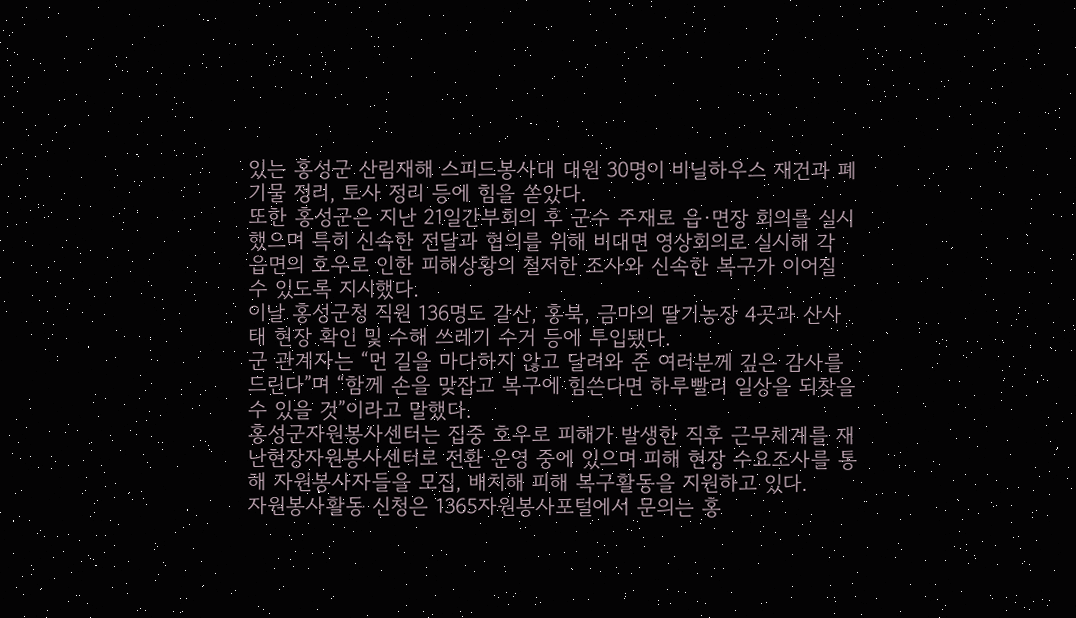있는 홍성군 산림재해 스피드봉사대 대원 30명이 비닐하우스 재건과 폐기물 정리, 토사 정리 등에 힘을 쏟았다.
또한 홍성군은 지난 21일간부회의 후 군수 주재로 읍·면장 회의를 실시했으며 특히 신속한 전달과 협의를 위해 비대면 영상회의로 실시해 각 읍면의 호우로 인한 피해상황의 철저한 조사와 신속한 복구가 이어질 수 있도록 지시했다.
이날 홍성군청 직원 136명도 갈산, 홍북, 금마의 딸기농장 4곳과 산사태 현장 확인 및 수해 쓰레기 수거 등에 투입됐다.
군 관계자는 “먼 길을 마다하지 않고 달려와 준 여러분께 깊은 감사를 드린다”며 “함께 손을 맞잡고 복구에 힘쓴다면 하루빨리 일상을 되찾을 수 있을 것”이라고 말했다.
홍성군자원봉사센터는 집중 호우로 피해가 발생한 직후 근무체계를 재난현장자원봉사센터로 전환 운영 중에 있으며 피해 현장 수요조사를 통해 자원봉사자들을 모집, 배치해 피해 복구활동을 지원하고 있다.
자원봉사활동 신청은 1365자원봉사포털에서 문의는 홍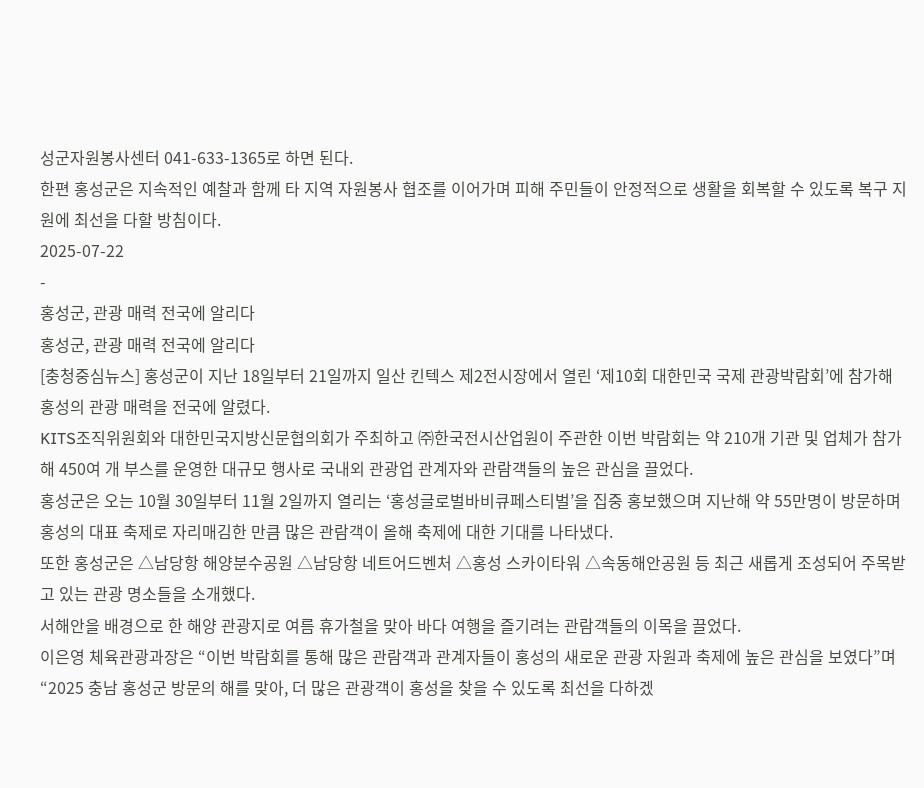성군자원봉사센터 041-633-1365로 하면 된다.
한편 홍성군은 지속적인 예찰과 함께 타 지역 자원봉사 협조를 이어가며 피해 주민들이 안정적으로 생활을 회복할 수 있도록 복구 지원에 최선을 다할 방침이다.
2025-07-22
-
홍성군, 관광 매력 전국에 알리다
홍성군, 관광 매력 전국에 알리다
[충청중심뉴스] 홍성군이 지난 18일부터 21일까지 일산 킨텍스 제2전시장에서 열린 ‘제10회 대한민국 국제 관광박람회’에 참가해 홍성의 관광 매력을 전국에 알렸다.
KITS조직위원회와 대한민국지방신문협의회가 주최하고 ㈜한국전시산업원이 주관한 이번 박람회는 약 210개 기관 및 업체가 참가해 450여 개 부스를 운영한 대규모 행사로 국내외 관광업 관계자와 관람객들의 높은 관심을 끌었다.
홍성군은 오는 10월 30일부터 11월 2일까지 열리는 ‘홍성글로벌바비큐페스티벌’을 집중 홍보했으며 지난해 약 55만명이 방문하며 홍성의 대표 축제로 자리매김한 만큼 많은 관람객이 올해 축제에 대한 기대를 나타냈다.
또한 홍성군은 △남당항 해양분수공원 △남당항 네트어드벤처 △홍성 스카이타워 △속동해안공원 등 최근 새롭게 조성되어 주목받고 있는 관광 명소들을 소개했다.
서해안을 배경으로 한 해양 관광지로 여름 휴가철을 맞아 바다 여행을 즐기려는 관람객들의 이목을 끌었다.
이은영 체육관광과장은 “이번 박람회를 통해 많은 관람객과 관계자들이 홍성의 새로운 관광 자원과 축제에 높은 관심을 보였다”며 “2025 충남 홍성군 방문의 해를 맞아, 더 많은 관광객이 홍성을 찾을 수 있도록 최선을 다하겠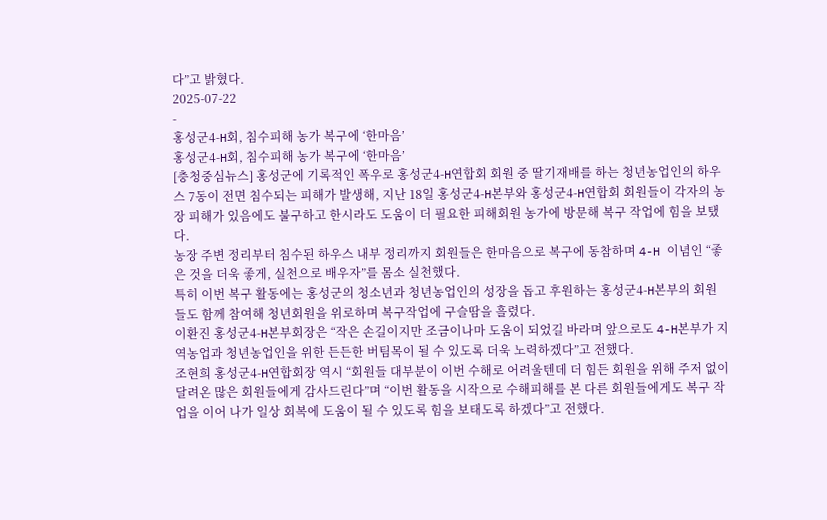다”고 밝혔다.
2025-07-22
-
홍성군4-H회, 침수피해 농가 복구에 ‘한마음’
홍성군4-H회, 침수피해 농가 복구에 ‘한마음’
[충청중심뉴스] 홍성군에 기록적인 폭우로 홍성군4-H연합회 회원 중 딸기재배를 하는 청년농업인의 하우스 7동이 전면 침수되는 피해가 발생해, 지난 18일 홍성군4-H본부와 홍성군4-H연합회 회원들이 각자의 농장 피해가 있음에도 불구하고 한시라도 도움이 더 필요한 피해회원 농가에 방문해 복구 작업에 힘을 보탰다.
농장 주변 정리부터 침수된 하우스 내부 정리까지 회원들은 한마음으로 복구에 동참하며 4-H 이념인 “좋은 것을 더욱 좋게, 실천으로 배우자”를 몸소 실천했다.
특히 이번 복구 활동에는 홍성군의 청소년과 청년농업인의 성장을 돕고 후원하는 홍성군4-H본부의 회원들도 함께 참여해 청년회원을 위로하며 복구작업에 구슬땀을 흘렸다.
이환진 홍성군4-H본부회장은 “작은 손길이지만 조금이나마 도움이 되었길 바라며 앞으로도 4-H본부가 지역농업과 청년농업인을 위한 든든한 버팀목이 될 수 있도록 더욱 노력하겠다”고 전했다.
조현희 홍성군4-H연합회장 역시 “회원들 대부분이 이번 수해로 어려울텐데 더 힘든 회원을 위해 주저 없이 달려온 많은 회원들에게 감사드린다”며 “이번 활동을 시작으로 수해피해를 본 다른 회원들에게도 복구 작업을 이어 나가 일상 회복에 도움이 될 수 있도록 힘을 보태도록 하겠다”고 전했다.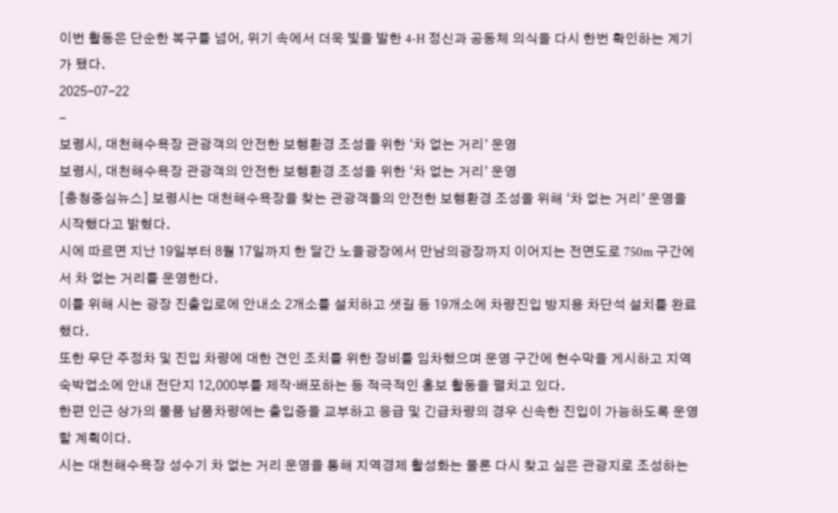이번 활동은 단순한 복구를 넘어, 위기 속에서 더욱 빛을 발한 4-H 정신과 공동체 의식을 다시 한번 확인하는 계기가 됐다.
2025-07-22
-
보령시, 대천해수욕장 관광객의 안전한 보행환경 조성을 위한 ‘차 없는 거리’ 운영
보령시, 대천해수욕장 관광객의 안전한 보행환경 조성을 위한 ‘차 없는 거리’ 운영
[충청중심뉴스] 보령시는 대천해수욕장을 찾는 관광객들의 안전한 보행환경 조성을 위해 ‘차 없는 거리’ 운영을 시작했다고 밝혔다.
시에 따르면 지난 19일부터 8월 17일까지 한 달간 노을광장에서 만남의광장까지 이어지는 전면도로 750m 구간에서 차 없는 거리를 운영한다.
이를 위해 시는 광장 진출입로에 안내소 2개소를 설치하고 샛길 등 19개소에 차량진입 방지용 차단석 설치를 완료했다.
또한 무단 주정차 및 진입 차량에 대한 견인 조치를 위한 장비를 임차했으며 운영 구간에 현수막을 게시하고 지역 숙박업소에 안내 전단지 12,000부를 제작·배포하는 등 적극적인 홍보 활동을 펼치고 있다.
한편 인근 상가의 물품 납품차량에는 출입증을 교부하고 응급 및 긴급차량의 경우 신속한 진입이 가능하도록 운영할 계획이다.
시는 대천해수욕장 성수기 차 없는 거리 운영을 통해 지역경제 활성화는 물론 다시 찾고 싶은 관광지로 조성하는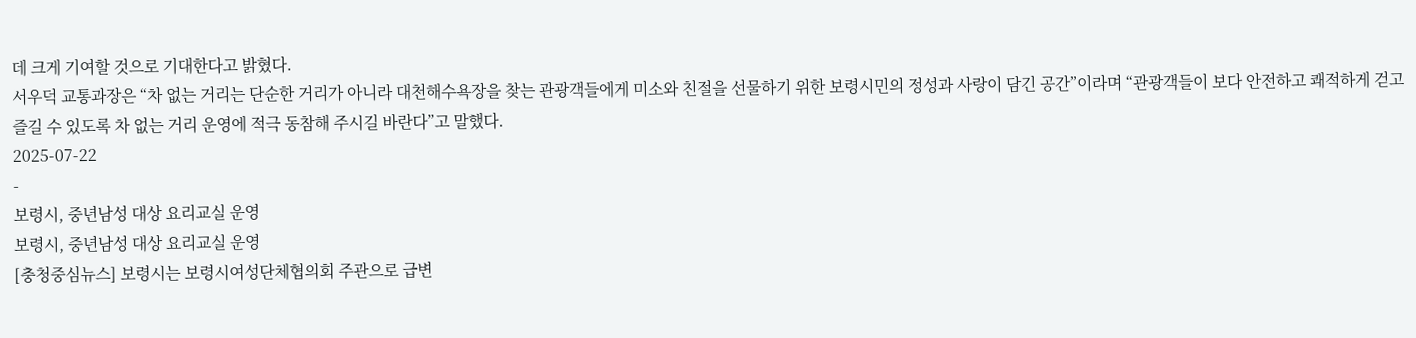데 크게 기여할 것으로 기대한다고 밝혔다.
서우덕 교통과장은 “차 없는 거리는 단순한 거리가 아니라 대천해수욕장을 찾는 관광객들에게 미소와 친절을 선물하기 위한 보령시민의 정성과 사랑이 담긴 공간”이라며 “관광객들이 보다 안전하고 쾌적하게 걷고 즐길 수 있도록 차 없는 거리 운영에 적극 동참해 주시길 바란다”고 말했다.
2025-07-22
-
보령시, 중년남성 대상 요리교실 운영
보령시, 중년남성 대상 요리교실 운영
[충청중심뉴스] 보령시는 보령시여성단체협의회 주관으로 급변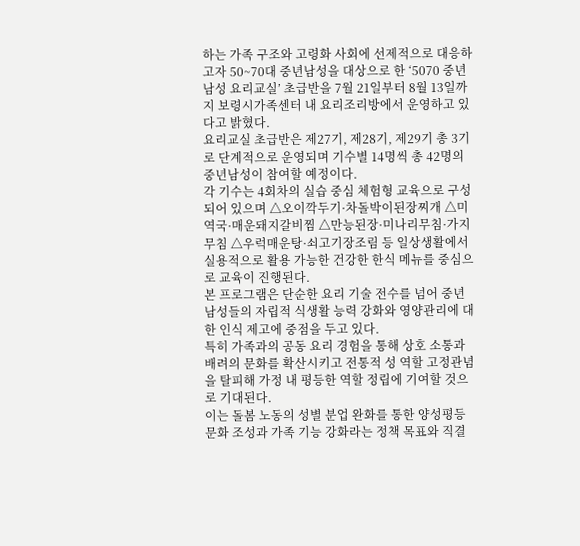하는 가족 구조와 고령화 사회에 선제적으로 대응하고자 50~70대 중년남성을 대상으로 한 ‘5070 중년남성 요리교실’ 초급반을 7월 21일부터 8월 13일까지 보령시가족센터 내 요리조리방에서 운영하고 있다고 밝혔다.
요리교실 초급반은 제27기, 제28기, 제29기 총 3기로 단계적으로 운영되며 기수별 14명씩 총 42명의 중년남성이 참여할 예정이다.
각 기수는 4회차의 실습 중심 체험형 교육으로 구성되어 있으며 △오이깍두기·차돌박이된장찌개 △미역국·매운돼지갈비찜 △만능된장·미나리무침·가지무침 △우럭매운탕·쇠고기장조림 등 일상생활에서 실용적으로 활용 가능한 건강한 한식 메뉴를 중심으로 교육이 진행된다.
본 프로그램은 단순한 요리 기술 전수를 넘어 중년남성들의 자립적 식생활 능력 강화와 영양관리에 대한 인식 제고에 중점을 두고 있다.
특히 가족과의 공동 요리 경험을 통해 상호 소통과 배려의 문화를 확산시키고 전통적 성 역할 고정관념을 탈피해 가정 내 평등한 역할 정립에 기여할 것으로 기대된다.
이는 돌봄 노동의 성별 분업 완화를 통한 양성평등 문화 조성과 가족 기능 강화라는 정책 목표와 직결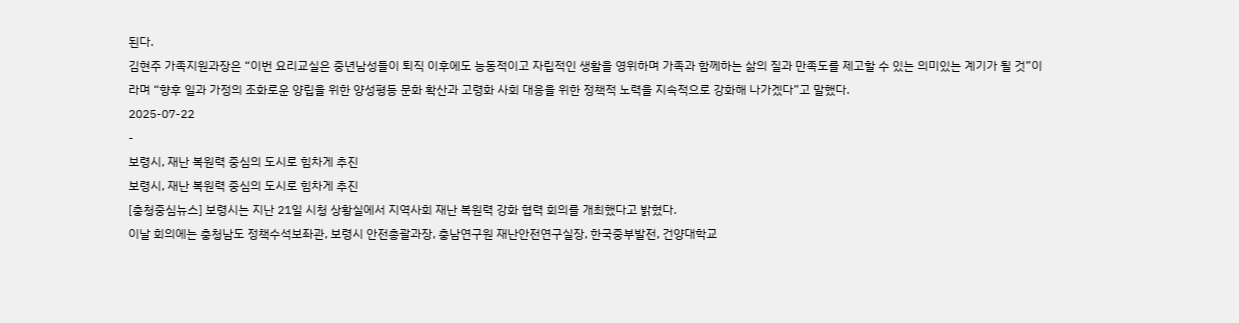된다.
김현주 가족지원과장은 “이번 요리교실은 중년남성들이 퇴직 이후에도 능동적이고 자립적인 생활을 영위하며 가족과 함께하는 삶의 질과 만족도를 제고할 수 있는 의미있는 계기가 될 것”이라며 “향후 일과 가정의 조화로운 양립을 위한 양성평등 문화 확산과 고령화 사회 대응을 위한 정책적 노력을 지속적으로 강화해 나가겠다”고 말했다.
2025-07-22
-
보령시, 재난 복원력 중심의 도시로 힘차게 추진
보령시, 재난 복원력 중심의 도시로 힘차게 추진
[충청중심뉴스] 보령시는 지난 21일 시청 상황실에서 지역사회 재난 복원력 강화 협력 회의를 개최했다고 밝혔다.
이날 회의에는 충청남도 정책수석보좌관, 보령시 안전총괄과장, 충남연구원 재난안전연구실장, 한국중부발전, 건양대학교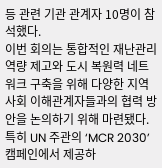등 관련 기관 관계자 10명이 참석했다.
이번 회의는 통합적인 재난관리 역량 제고와 도시 복원력 네트워크 구축을 위해 다양한 지역사회 이해관계자들과의 협력 방안을 논의하기 위해 마련됐다.
특히 UN 주관의 ‘MCR 2030’ 캠페인에서 제공하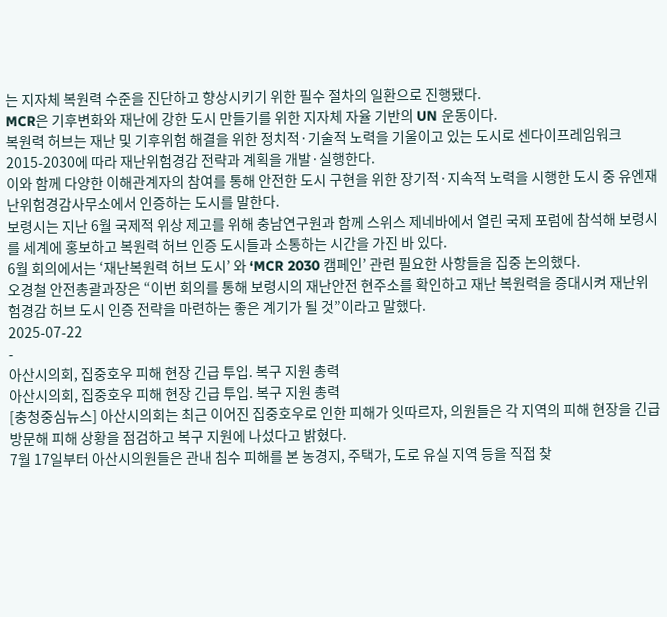는 지자체 복원력 수준을 진단하고 향상시키기 위한 필수 절차의 일환으로 진행됐다.
MCR은 기후변화와 재난에 강한 도시 만들기를 위한 지자체 자율 기반의 UN 운동이다.
복원력 허브는 재난 및 기후위험 해결을 위한 정치적·기술적 노력을 기울이고 있는 도시로 센다이프레임워크 2015-2030에 따라 재난위험경감 전략과 계획을 개발·실행한다.
이와 함께 다양한 이해관계자의 참여를 통해 안전한 도시 구현을 위한 장기적·지속적 노력을 시행한 도시 중 유엔재난위험경감사무소에서 인증하는 도시를 말한다.
보령시는 지난 6월 국제적 위상 제고를 위해 충남연구원과 함께 스위스 제네바에서 열린 국제 포럼에 참석해 보령시를 세계에 홍보하고 복원력 허브 인증 도시들과 소통하는 시간을 가진 바 있다.
6월 회의에서는 ‘재난복원력 허브 도시’ 와 ‘MCR 2030 캠페인’ 관련 필요한 사항들을 집중 논의했다.
오경철 안전총괄과장은 “이번 회의를 통해 보령시의 재난안전 현주소를 확인하고 재난 복원력을 증대시켜 재난위험경감 허브 도시 인증 전략을 마련하는 좋은 계기가 될 것”이라고 말했다.
2025-07-22
-
아산시의회, 집중호우 피해 현장 긴급 투입. 복구 지원 총력
아산시의회, 집중호우 피해 현장 긴급 투입. 복구 지원 총력
[충청중심뉴스] 아산시의회는 최근 이어진 집중호우로 인한 피해가 잇따르자, 의원들은 각 지역의 피해 현장을 긴급 방문해 피해 상황을 점검하고 복구 지원에 나섰다고 밝혔다.
7월 17일부터 아산시의원들은 관내 침수 피해를 본 농경지, 주택가, 도로 유실 지역 등을 직접 찾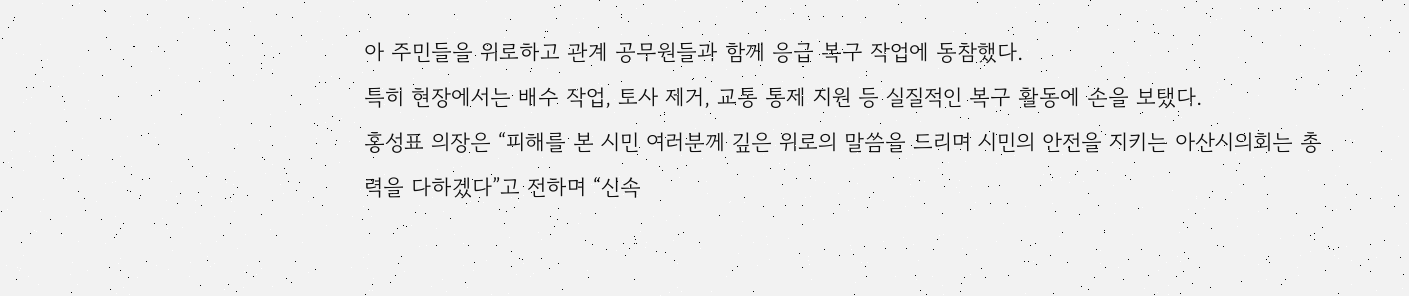아 주민들을 위로하고 관계 공무원들과 함께 응급 복구 작업에 동참했다.
특히 현장에서는 배수 작업, 토사 제거, 교통 통제 지원 등 실질적인 복구 활동에 손을 보탰다.
홍성표 의장은 “피해를 본 시민 여러분께 깊은 위로의 말씀을 드리며 시민의 안전을 지키는 아산시의회는 총력을 다하겠다”고 전하며 “신속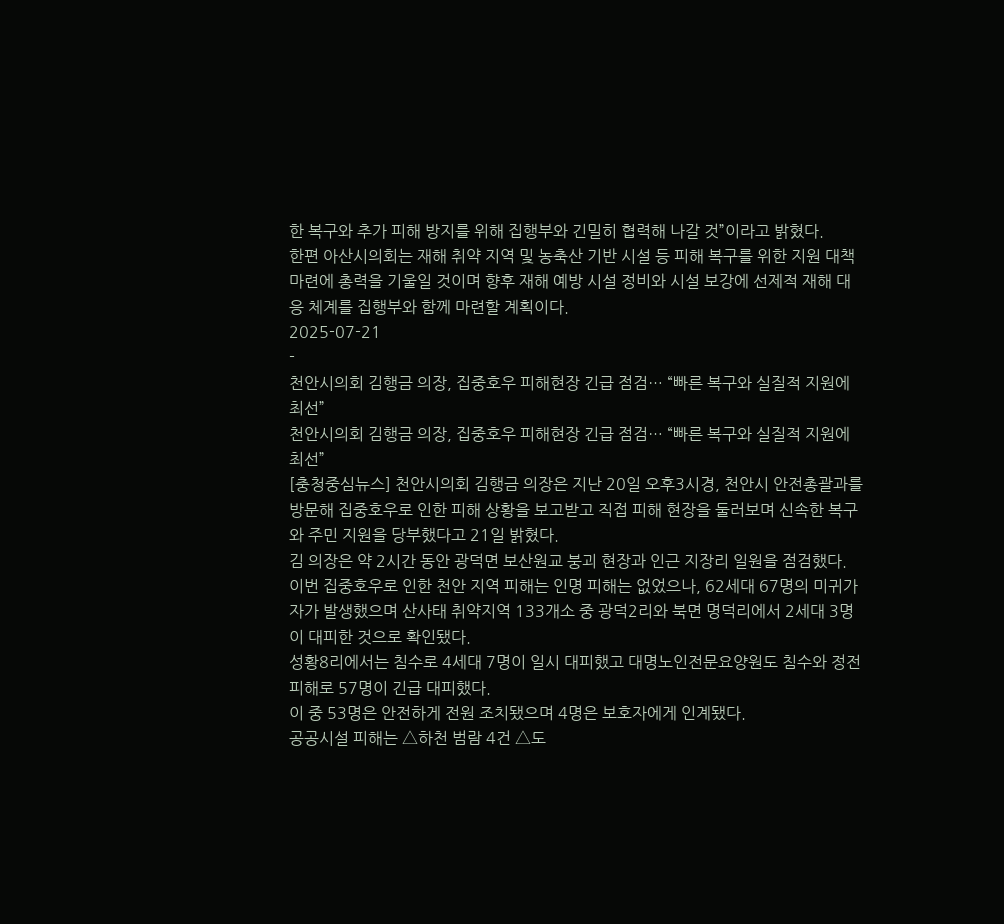한 복구와 추가 피해 방지를 위해 집행부와 긴밀히 협력해 나갈 것”이라고 밝혔다.
한편 아산시의회는 재해 취약 지역 및 농축산 기반 시설 등 피해 복구를 위한 지원 대책 마련에 총력을 기울일 것이며 향후 재해 예방 시설 정비와 시설 보강에 선제적 재해 대응 체계를 집행부와 함께 마련할 계획이다.
2025-07-21
-
천안시의회 김행금 의장, 집중호우 피해현장 긴급 점검… “빠른 복구와 실질적 지원에 최선”
천안시의회 김행금 의장, 집중호우 피해현장 긴급 점검… “빠른 복구와 실질적 지원에 최선”
[충청중심뉴스] 천안시의회 김행금 의장은 지난 20일 오후3시경, 천안시 안전총괄과를 방문해 집중호우로 인한 피해 상황을 보고받고 직접 피해 현장을 둘러보며 신속한 복구와 주민 지원을 당부했다고 21일 밝혔다.
김 의장은 약 2시간 동안 광덕면 보산원교 붕괴 현장과 인근 지장리 일원을 점검했다.
이번 집중호우로 인한 천안 지역 피해는 인명 피해는 없었으나, 62세대 67명의 미귀가자가 발생했으며 산사태 취약지역 133개소 중 광덕2리와 북면 명덕리에서 2세대 3명이 대피한 것으로 확인됐다.
성황8리에서는 침수로 4세대 7명이 일시 대피했고 대명노인전문요양원도 침수와 정전 피해로 57명이 긴급 대피했다.
이 중 53명은 안전하게 전원 조치됐으며 4명은 보호자에게 인계됐다.
공공시설 피해는 △하천 범람 4건 △도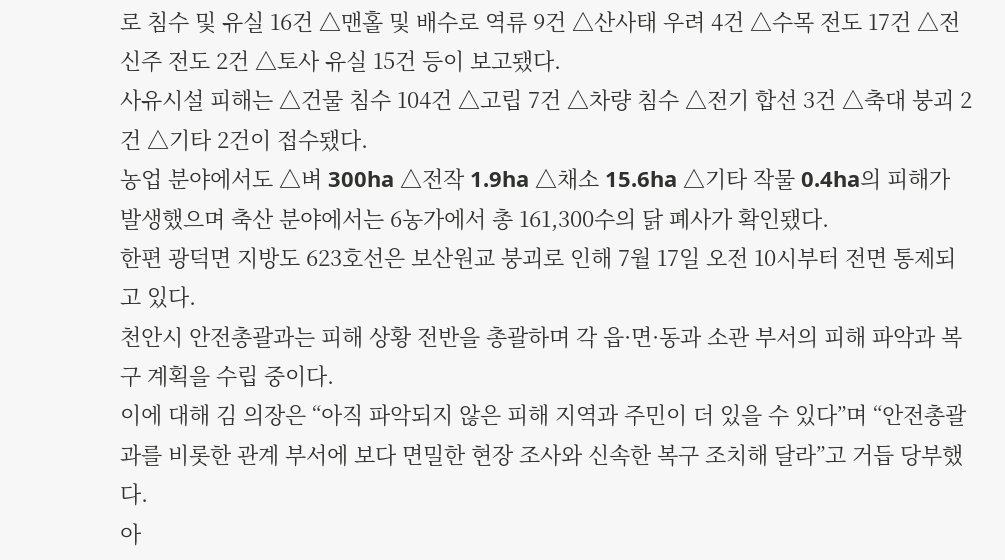로 침수 및 유실 16건 △맨홀 및 배수로 역류 9건 △산사태 우려 4건 △수목 전도 17건 △전신주 전도 2건 △토사 유실 15건 등이 보고됐다.
사유시설 피해는 △건물 침수 104건 △고립 7건 △차량 침수 △전기 합선 3건 △축대 붕괴 2건 △기타 2건이 접수됐다.
농업 분야에서도 △벼 300ha △전작 1.9ha △채소 15.6ha △기타 작물 0.4ha의 피해가 발생했으며 축산 분야에서는 6농가에서 총 161,300수의 닭 폐사가 확인됐다.
한편 광덕면 지방도 623호선은 보산원교 붕괴로 인해 7월 17일 오전 10시부터 전면 통제되고 있다.
천안시 안전총괄과는 피해 상황 전반을 총괄하며 각 읍·면·동과 소관 부서의 피해 파악과 복구 계획을 수립 중이다.
이에 대해 김 의장은 “아직 파악되지 않은 피해 지역과 주민이 더 있을 수 있다”며 “안전총괄과를 비롯한 관계 부서에 보다 면밀한 현장 조사와 신속한 복구 조치해 달라”고 거듭 당부했다.
아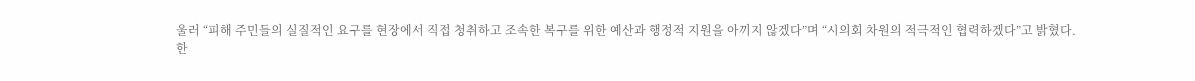울러 “피해 주민들의 실질적인 요구를 현장에서 직접 청취하고 조속한 복구를 위한 예산과 행정적 지원을 아끼지 않겠다”며 “시의회 차원의 적극적인 협력하겠다”고 밝혔다.
한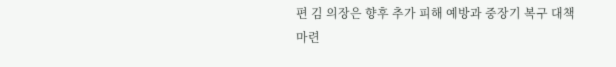편 김 의장은 향후 추가 피해 예방과 중장기 복구 대책 마련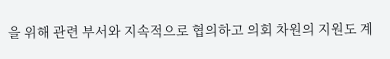을 위해 관련 부서와 지속적으로 협의하고 의회 차원의 지원도 계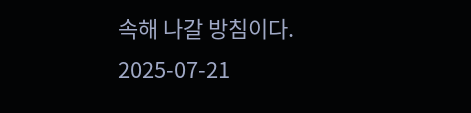속해 나갈 방침이다.
2025-07-21